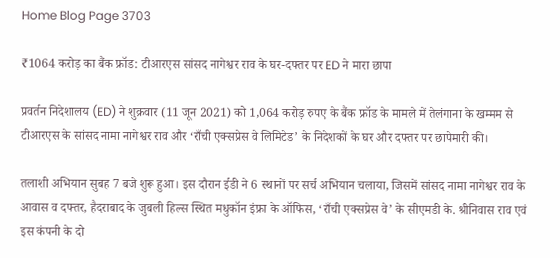Home Blog Page 3703

₹1064 करोड़ का बैंक फ्रॉड: टीआरएस सांसद नागेश्वर राव के घर-दफ्तर पर ED ने मारा छापा

प्रवर्तन निदेशालय (ED) ने शुक्रवार (11 जून 2021) को 1,064 करोड़ रुपए के बैंक फ्रॉड के मामले में तेलंगाना के खम्मम से टीआरएस के सांसद नामा नागेश्वर राव और ‘राँची एक्सप्रेस वे लिमिटेड’ के निदेशकों के घर और दफ्तर पर छापेमारी की।

तलाशी अभियान सुबह 7 बजे शुरू हुआ। इस दौरान ईडी ने 6 स्थानों पर सर्च अभियान चलाया, जिसमें सांसद नामा नागेश्वर राव के आवास व दफ्तर, हैदराबाद के जुबली हिल्स स्थित मधुकॉन इंफ्रा के ऑफिस, ‘राँची एक्सप्रेस वे’ के सीएमडी के. श्रीनिवास राव एवं इस कंपनी के दो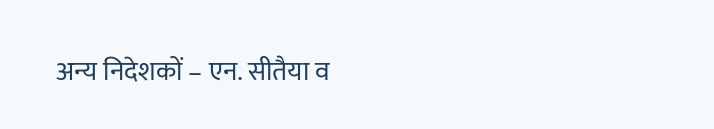अन्य निदेशकों – एन. सीतैया व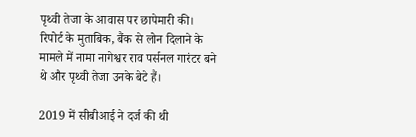पृथ्वी तेजा के आवास पर छापेमारी की। रिपोर्ट के मुताबिक, बैंक से लोन दिलाने के मामले में नामा नागेश्वर राव पर्सनल गारंटर बने थे और पृथ्वी तेजा उनके बेटे हैं।

2019 में सीबीआई ने दर्ज की थी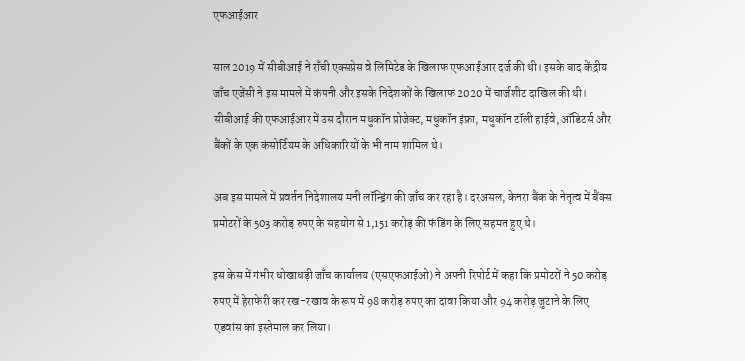एफआईआर

साल 2019 में सीबीआई ने राँची एक्सप्रेस वे लिमिटेड के खिलाफ एफआईआर दर्ज की थी। इसके बाद केंद्रीय जाँच एजेंसी ने इस मामले में कंपनी और इसके निदेशकों के खिलाफ 2020 में चार्जशीट दाखिल की थी। सीबीआई की एफआईआर में उस दौरान मधुकॉन प्रोजेक्ट, मधुकॉन इंफ्रा, मधुकॉन टॉली हाईवे, ऑडिटर्स और बैंकों के एक कंसोर्टियम के अधिकारियों के भी नाम शामिल थे।

अब इस मामले में प्रवर्तन निदेशालय मनी लॉन्ड्रिंग की जाँच कर रहा है। दरअसल, केनरा बैंक के नेतृत्व में बैंक्स प्रमोटरों के 503 करोड़ रुपए के सहयोग से 1,151 करोड़ की फंडिंग के लिए सहमत हुए थे।

इस केस में गंभीर धोखाधड़ी जाँच कार्यालय (एसएफआईओ) ने अपनी रिपोर्ट में कहा कि प्रमोटरों ने 50 करोड़ रुपए में हेराफेरी कर रख-रखाव के रूप में 98 करोड़ रुपए का दावा किया और 94 करोड़ जुटाने के लिए एडवांस का इस्तेमाल कर लिया।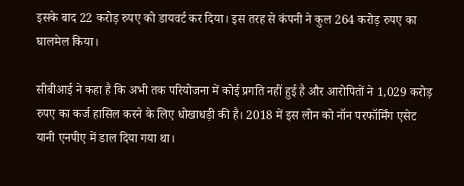इसके बाद 22 करोड़ रुपए को डायवर्ट कर दिया। इस तरह से कंपनी ने कुल 264 करोड़ रुपए का घालमेल किया।

सीबीआई ने कहा है कि अभी तक परियोजना में कोई प्रगति नहीं हुई है और आरोपितों ने 1,029 करोड़ रुपए का कर्ज हासिल करने के लिए धोखाधड़ी की है। 2018 में इस लोन को नॉन परफॉर्मिंग एसेट यानी एनपीए में डाल दिया गया था।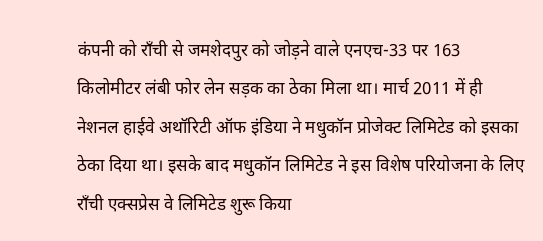कंपनी को राँची से जमशेदपुर को जोड़ने वाले एनएच-33 पर 163 किलोमीटर लंबी फोर लेन सड़क का ठेका मिला था। मार्च 2011 में ही नेशनल हाईवे अथॉरिटी ऑफ इंडिया ने मधुकॉन प्रोजेक्ट लिमिटेड को इसका ठेका दिया था। इसके बाद मधुकॉन लिमिटेड ने इस विशेष परियोजना के लिए राँची एक्सप्रेस वे लिमिटेड शुरू किया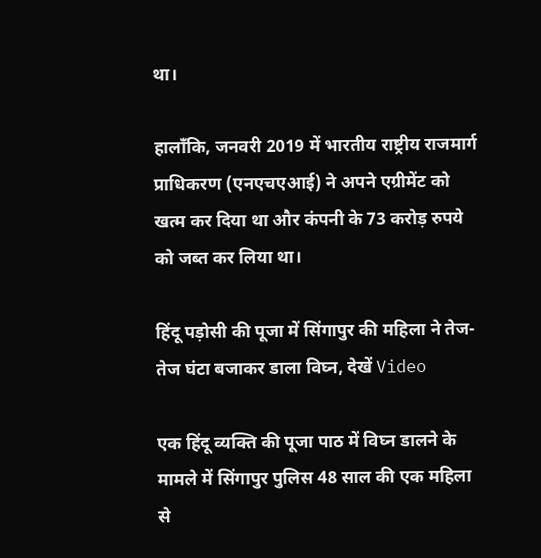था।

हालाँकि, जनवरी 2019 में भारतीय राष्ट्रीय राजमार्ग प्राधिकरण (एनएचएआई) ने अपने एग्रीमेंट को खत्म कर दिया था और कंपनी के 73 करोड़ रुपये को जब्त कर लिया था।

हिंदू पड़ोसी की पूजा में सिंगापुर की महिला ने तेज-तेज घंटा बजाकर डाला विघ्न, देखें Video

एक हिंदू व्यक्ति की पूजा पाठ में विघ्न डालने के मामले में सिंगापुर पुलिस 48 साल की एक महिला से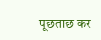पूछताछ कर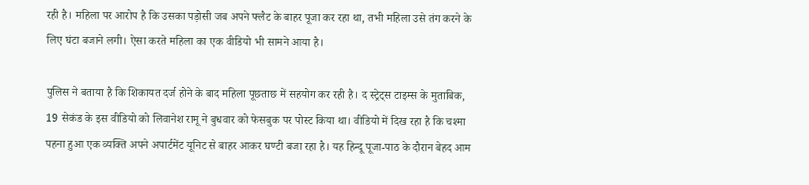रही है। महिला पर आरोप है कि उसका पड़ोसी जब अपने फ्लैट के बाहर पूजा कर रहा था, तभी महिला उसे तंग करने के लिए घंटा बजाने लगी। ऐसा करते महिला का एक वीडियो भी सामने आया है।

पुलिस ने बताया है कि शिकायत दर्ज होने के बाद महिला पूछताछ में सहयोग कर रही है। द स्ट्रेट्स टाइम्स के मुताबिक, 19 सेकंड के इस वीडियो को लिवानेश रामू ने बुधवार को फेसबुक पर पोस्ट किया था। वीडियो में दिख रहा है कि चश्मा पहना हुआ एक व्यक्ति अपने अपार्टमेंट यूनिट से बाहर आकर घण्टी बजा रहा है। यह हिन्दू पूजा-पाठ के दौरान बेहद आम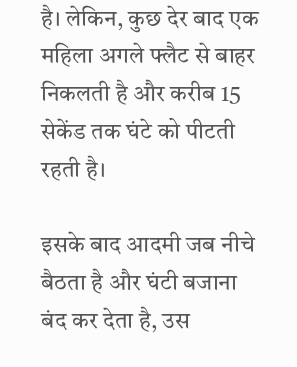है। लेकिन, कुछ देर बाद एक महिला अगले फ्लैट से बाहर निकलती है और करीब 15 सेकेंड तक घंटे को पीटती रहती है।

इसके बाद आदमी जब नीचे बैठता है और घंटी बजाना बंद कर देता है, उस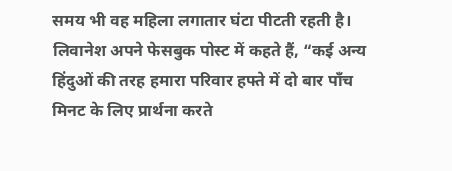समय भी वह महिला लगातार घंटा पीटती रहती है। लिवानेश अपने फेसबुक पोस्ट में कहते हैं, “कई अन्य हिंदुओं की तरह हमारा परिवार हफ्ते में दो बार पाँच मिनट के लिए प्रार्थना करते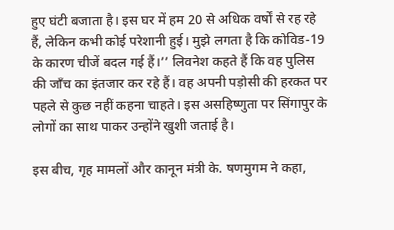हुए घंटी बजाता है। इस घर में हम 20 से अधिक वर्षों से रह रहे हैं, लेकिन कभी कोई परेशानी हुई। मुझे लगता है कि कोविड-19 के कारण चीजें बदल गई हैं।’’ लिवनेश कहते हैं कि वह पुलिस की जाँच का इंतजार कर रहे हैं। वह अपनी पड़ोसी की हरकत पर पहले से कुछ नहीं कहना चाहते। इस असहिष्णुता पर सिंगापुर के लोगों का साथ पाकर उन्होंने खुशी जताई है।

इस बीच, गृह मामलों और कानून मंत्री के. षणमुगम ने कहा,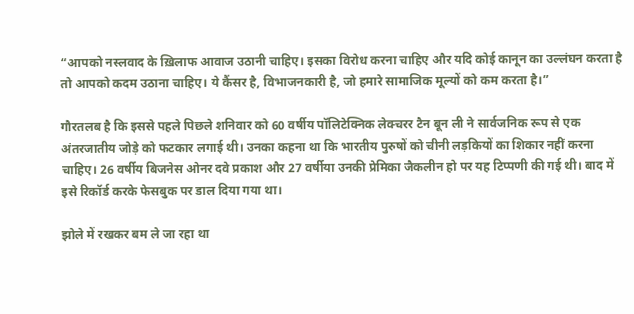“आपको नस्लवाद के ख़िलाफ आवाज उठानी चाहिए। इसका विरोध करना चाहिए और यदि कोई कानून का उल्लंघन करता है तो आपको कदम उठाना चाहिए। ये कैंसर है, विभाजनकारी है, जो हमारे सामाजिक मूल्यों को कम करता है।”

गौरतलब है कि इससे पहले पिछले शनिवार को 60 वर्षीय पॉलिटेक्निक लेक्चरर टैन बून ली ने सार्वजनिक रूप से एक अंतरजातीय जोड़े को फटकार लगाई थी। उनका कहना था कि भारतीय पुरुषों को चीनी लड़कियों का शिकार नहीं करना चाहिए। 26 वर्षीय बिजनेस ओनर दवे प्रकाश और 27 वर्षीया उनकी प्रेमिका जैकलीन हो पर यह टिप्पणी की गई थी। बाद में इसे रिकॉर्ड करके फेसबुक पर डाल दिया गया था।

झोले में रखकर बम ले जा रहा था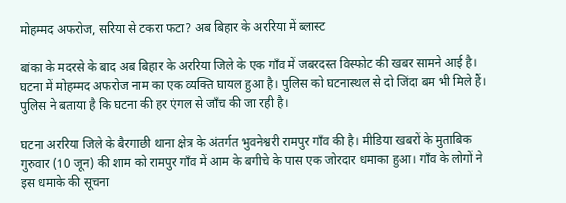मोहम्मद अफरोज, सरिया से टकरा फटा? अब बिहार के अररिया में ब्लास्ट

बांका के मदरसे के बाद अब बिहार के अररिया जिले के एक गाँव में जबरदस्त विस्फोट की खबर सामने आई है। घटना में मोहम्मद अफरोज नाम का एक व्यक्ति घायल हुआ है। पुलिस को घटनास्थल से दो जिंदा बम भी मिले हैं। पुलिस ने बताया है कि घटना की हर एंगल से जाँच की जा रही है।

घटना अररिया जिले के बैरगाछी थाना क्षेत्र के अंतर्गत भुवनेश्वरी रामपुर गाँव की है। मीडिया खबरों के मुताबिक गुरुवार (10 जून) की शाम को रामपुर गाँव में आम के बगीचे के पास एक जोरदार धमाका हुआ। गाँव के लोगों ने इस धमाके की सूचना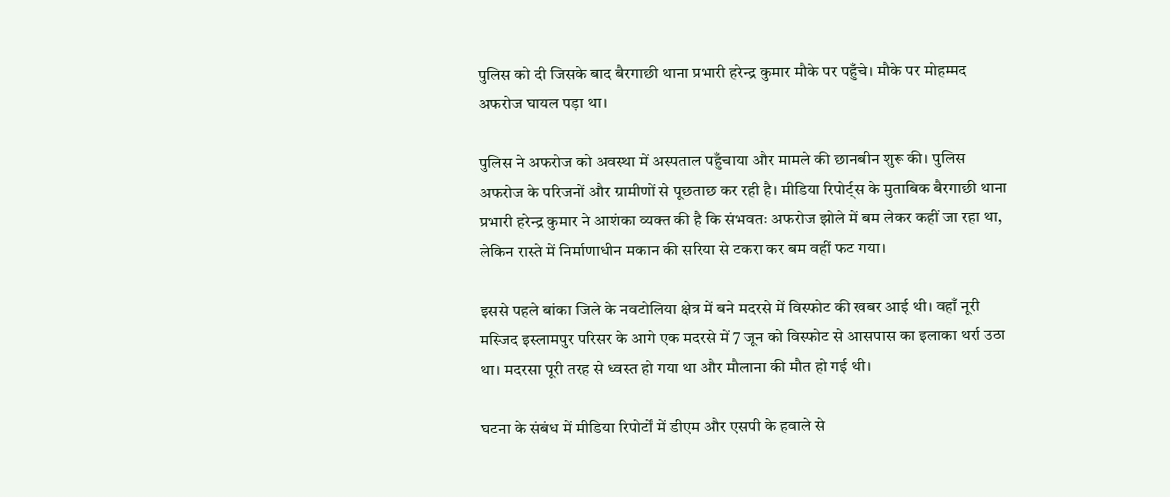पुलिस को दी जिसके बाद बैरगाछी थाना प्रभारी हरेन्द्र कुमार मौके पर पहुँचे। मौके पर मोहम्मद अफरोज घायल पड़ा था।

पुलिस ने अफरोज को अवस्था में अस्पताल पहुँचाया और मामले की छानबीन शुरू की। पुलिस अफरोज के परिजनों और ग्रामीणों से पूछताछ कर रही है। मीडिया रिपोर्ट्स के मुताबिक बैरगाछी थाना प्रभारी हरेन्द्र कुमार ने आशंका व्यक्त की है कि संभवतः अफरोज झोले में बम लेकर कहीं जा रहा था, लेकिन रास्ते में निर्माणाधीन मकान की सरिया से टकरा कर बम वहीं फट गया।

इससे पहले बांका जिले के नवटोलिया क्षेत्र में बने मदरसे में विस्फोट की खबर आई थी। वहाँ नूरी मस्जिद इस्लामपुर परिसर के आगे एक मदरसे में 7 जून को विस्फोट से आसपास का इलाका थर्रा उठा था। मदरसा पूरी तरह से ध्वस्त हो गया था और मौलाना की मौत हो गई थी।

घटना के संबंध में मीडिया रिपोर्टों में डीएम और एसपी के हवाले से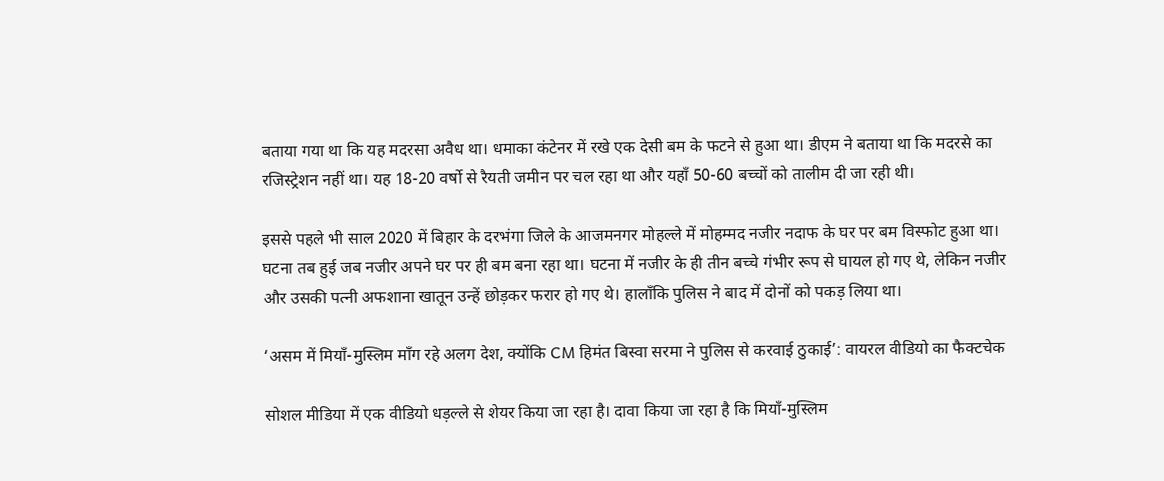बताया गया था कि यह मदरसा अवैध था। धमाका कंटेनर में रखे एक देसी बम के फटने से हुआ था। डीएम ने बताया था कि मदरसे का रजिस्ट्रेशन नहीं था। यह 18-20 वर्षो से रैयती जमीन पर चल रहा था और यहाँ 50-60 बच्चों को तालीम दी जा रही थी।

इससे पहले भी साल 2020 में बिहार के दरभंगा जिले के आजमनगर मोहल्ले में मोहम्मद नजीर नदाफ के घर पर बम विस्फोट हुआ था। घटना तब हुई जब नजीर अपने घर पर ही बम बना रहा था। घटना में नजीर के ही तीन बच्चे गंभीर रूप से घायल हो गए थे, लेकिन नजीर और उसकी पत्नी अफशाना खातून उन्हें छोड़कर फरार हो गए थे। हालाँकि पुलिस ने बाद में दोनों को पकड़ लिया था।

‘असम में मियाँ-मुस्लिम माँग रहे अलग देश, क्योंकि CM हिमंत बिस्वा सरमा ने पुलिस से करवाई ठुकाई’: वायरल वीडियो का फैक्टचेक

सोशल मीडिया में एक वीडियो धड़ल्ले से शेयर किया जा रहा है। दावा किया जा रहा है कि मियाँ-मुस्लिम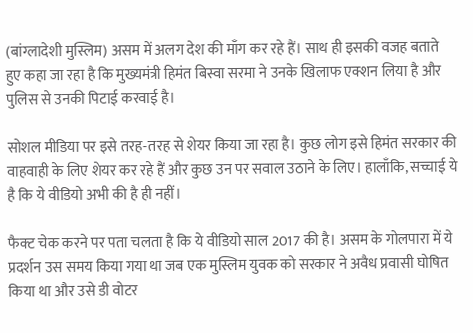(बांग्लादेशी मुस्लिम) असम में अलग देश की माँग कर रहे हैं। साथ ही इसकी वजह बताते हुए कहा जा रहा है कि मुख्यमंत्री हिमंत बिस्वा सरमा ने उनके खिलाफ एक्शन लिया है और पुलिस से उनकी पिटाई करवाई है।

सोशल मीडिया पर इसे तरह-तरह से शेयर किया जा रहा है। कुछ लोग इसे हिमंत सरकार की वाहवाही के लिए शेयर कर रहे हैं और कुछ उन पर सवाल उठाने के लिए। हालाँकि, सच्चाई ये है कि ये वीडियो अभी की है ही नहीं।

फैक्ट चेक करने पर पता चलता है कि ये वीडियो साल 2017 की है। असम के गोलपारा में ये प्रदर्शन उस समय किया गया था जब एक मुस्लिम युवक को सरकार ने अवैध प्रवासी घोषित किया था और उसे डी वोटर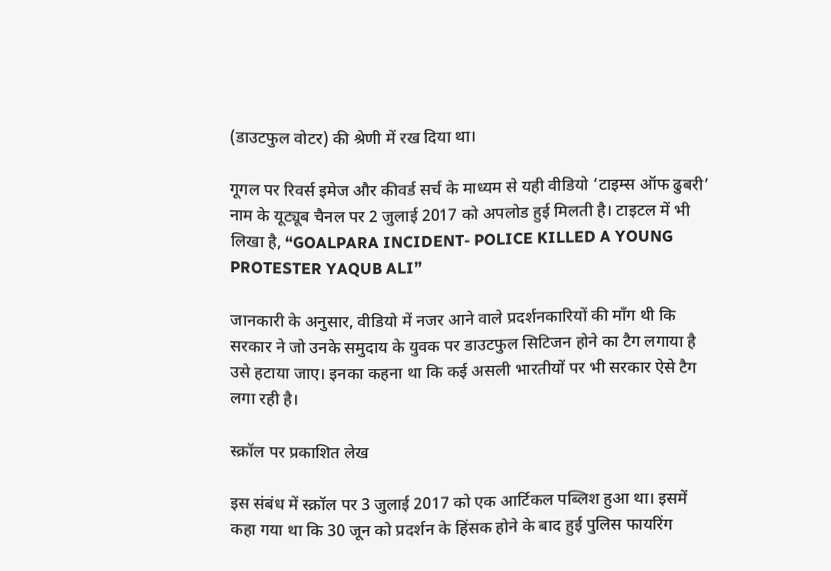(डाउटफुल वोटर) की श्रेणी में रख दिया था।

गूगल पर रिवर्स इमेज और कीवर्ड सर्च के माध्यम से यही वीडियो ‘टाइम्स ऑफ ढुबरी’ नाम के यूट्यूब चैनल पर 2 जुलाई 2017 को अपलोड हुई मिलती है। टाइटल में भी लिखा है, “GOALPARA INCIDENT- POLICE KILLED A YOUNG PROTESTER YAQUB ALI”

जानकारी के अनुसार, वीडियो में नजर आने वाले प्रदर्शनकारियों की माँग थी कि सरकार ने जो उनके समुदाय के युवक पर डाउटफुल सिटिजन होने का टैग लगाया है उसे हटाया जाए। इनका कहना था कि कई असली भारतीयों पर भी सरकार ऐसे टैग लगा रही है।

स्क्रॉल पर प्रकाशित लेख

इस संबंध में स्क्रॉल पर 3 जुलाई 2017 को एक आर्टिकल पब्लिश हुआ था। इसमें कहा गया था कि 30 जून को प्रदर्शन के हिंसक होने के बाद हुई पुलिस फायरिंग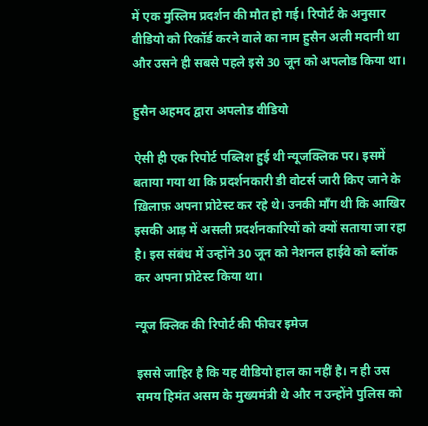में एक मुस्लिम प्रदर्शन की मौत हो गई। रिपोर्ट के अनुसार वीडियो को रिकॉर्ड करने वाले का नाम हुसैन अली मदानी था और उसने ही सबसे पहले इसे 30 जून को अपलोड किया था।

हुसैन अहमद द्वारा अपलोड वीडियो

ऐसी ही एक रिपोर्ट पब्लिश हुई थी न्यूजक्लिक पर। इसमें बताया गया था कि प्रदर्शनकारी डी वोटर्स जारी किए जाने के ख़िलाफ़ अपना प्रोटेस्ट कर रहे थे। उनकी माँग थी कि आखिर इसकी आड़ में असली प्रदर्शनकारियों को क्यों सताया जा रहा है। इस संबंध में उन्होंने 30 जून को नेशनल हाईवे को ब्लॉक कर अपना प्रोटेस्ट किया था।

न्यूज क्लिक की रिपोर्ट की फीचर इमेज

इससे जाहिर है कि यह वीडियो हाल का नहीं है। न ही उस समय हिमंत असम के मुख्यमंत्री थे और न उन्होंने पुलिस को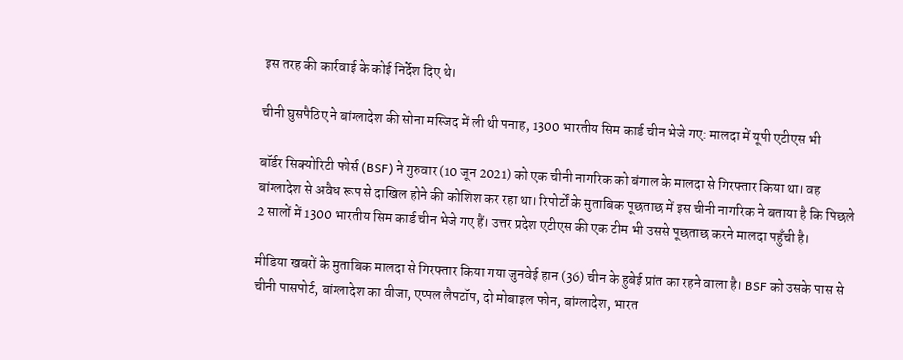इस तरह की कार्रवाई के कोई निर्देश दिए थे।

चीनी घुसपैठिए ने बांग्लादेश की सोना मस्जिद में ली थी पनाह, 1300 भारतीय सिम कार्ड चीन भेजे गए: मालदा में यूपी एटीएस भी

बॉर्डर सिक्योरिटी फोर्स (BSF) ने गुरुवार (10 जून 2021) को एक चीनी नागरिक को बंगाल के मालदा से गिरफ्तार किया था। वह बांग्लादेश से अवैध रूप से दाखिल होने की कोशिश कर रहा था। रिपोर्टों के मुताबिक पूछताछ में इस चीनी नागरिक ने बताया है कि पिछले 2 सालों में 1300 भारतीय सिम कार्ड चीन भेजे गए हैं। उत्तर प्रदेश एटीएस की एक टीम भी उससे पूछताछ करने मालदा पहुँची है।

मीडिया खबरों के मुताबिक मालदा से गिरफ्तार किया गया जुनवेई हान (36) चीन के हुबेई प्रांत का रहने वाला है। BSF को उसके पास से चीनी पासपोर्ट, बांग्लादेश का वीजा, एप्पल लैपटॉप, दो मोबाइल फोन, बांग्लादेश, भारत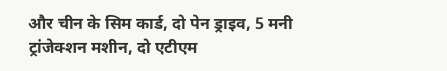और चीन के सिम कार्ड, दो पेन ड्राइव, 5 मनी ट्रांजेक्शन मशीन, दो एटीएम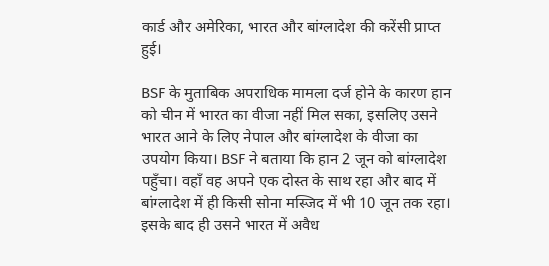कार्ड और अमेरिका, भारत और बांग्लादेश की करेंसी प्राप्त हुई।

BSF के मुताबिक अपराधिक मामला दर्ज होने के कारण हान को चीन में भारत का वीजा नहीं मिल सका, इसलिए उसने भारत आने के लिए नेपाल और बांग्लादेश के वीजा का उपयोग किया। BSF ने बताया कि हान 2 जून को बांग्लादेश पहुँचा। वहाँ वह अपने एक दोस्त के साथ रहा और बाद में बांग्लादेश में ही किसी सोना मस्जिद में भी 10 जून तक रहा। इसके बाद ही उसने भारत में अवैध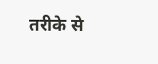तरीके से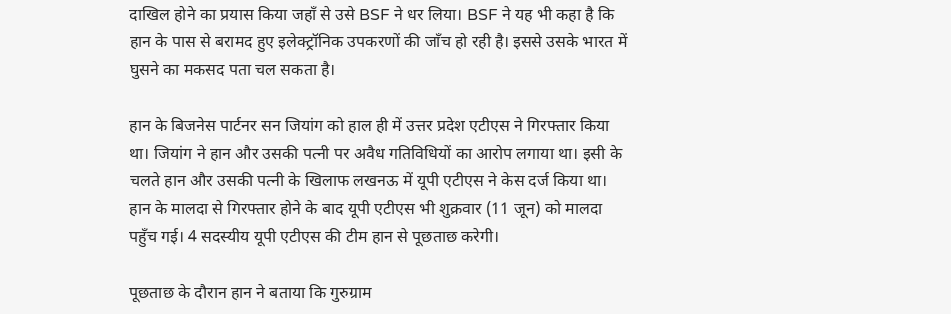दाखिल होने का प्रयास किया जहाँ से उसे BSF ने धर लिया। BSF ने यह भी कहा है कि हान के पास से बरामद हुए इलेक्ट्रॉनिक उपकरणों की जाँच हो रही है। इससे उसके भारत में घुसने का मकसद पता चल सकता है।

हान के बिजनेस पार्टनर सन जियांग को हाल ही में उत्तर प्रदेश एटीएस ने गिरफ्तार किया था। जियांग ने हान और उसकी पत्नी पर अवैध गतिविधियों का आरोप लगाया था। इसी के चलते हान और उसकी पत्नी के खिलाफ लखनऊ में यूपी एटीएस ने केस दर्ज किया था। हान के मालदा से गिरफ्तार होने के बाद यूपी एटीएस भी शुक्रवार (11 जून) को मालदा पहुँच गई। 4 सदस्यीय यूपी एटीएस की टीम हान से पूछताछ करेगी।

पूछताछ के दौरान हान ने बताया कि गुरुग्राम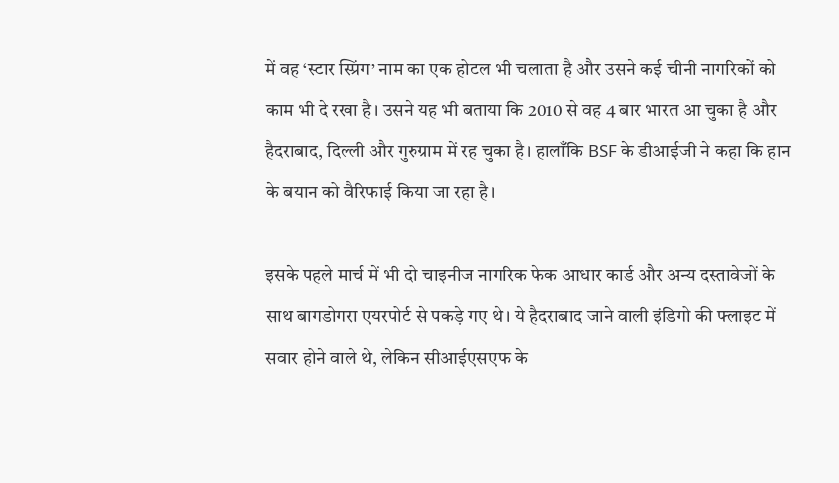में वह ‘स्टार स्प्रिंग’ नाम का एक होटल भी चलाता है और उसने कई चीनी नागरिकों को काम भी दे रखा है। उसने यह भी बताया कि 2010 से वह 4 बार भारत आ चुका है और हैदराबाद, दिल्ली और गुरुग्राम में रह चुका है। हालाँकि BSF के डीआईजी ने कहा कि हान के बयान को वैरिफाई किया जा रहा है।

इसके पहले मार्च में भी दो चाइनीज नागरिक फेक आधार कार्ड और अन्य दस्तावेजों के साथ बागडोगरा एयरपोर्ट से पकड़े गए थे। ये हैदराबाद जाने वाली इंडिगो की फ्लाइट में सवार होने वाले थे, लेकिन सीआईएसएफ के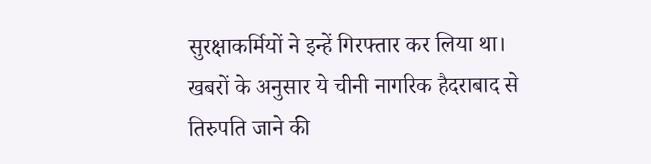सुरक्षाकर्मियों ने इन्हें गिरफ्तार कर लिया था। खबरों के अनुसार ये चीनी नागरिक हैदराबाद से तिरुपति जाने की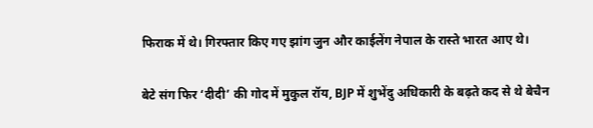फिराक में थे। गिरफ्तार किए गए झांग जुन और काईलेंग नेपाल के रास्ते भारत आए थे।

बेटे संग फिर ‘दीदी’ की गोद में मुकुल रॉय, BJP में शुभेंदु अधिकारी के बढ़ते कद से थे बेचैन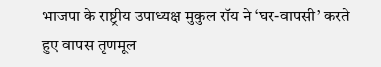भाजपा के राष्ट्रीय उपाध्यक्ष मुकुल रॉय ने ‘घर-वापसी’ करते हुए वापस तृणमूल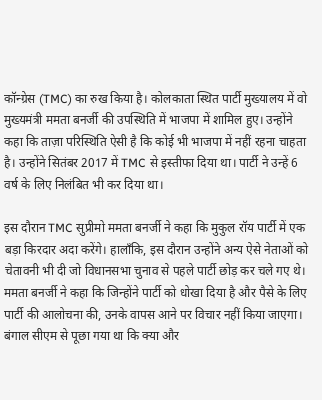कॉन्ग्रेस (TMC) का रुख किया है। कोलकाता स्थित पार्टी मुख्यालय में वो मुख्यमंत्री ममता बनर्जी की उपस्थिति में भाजपा में शामिल हुए। उन्होंने कहा कि ताज़ा परिस्थिति ऐसी है कि कोई भी भाजपा में नहीं रहना चाहता है। उन्होंने सितंबर 2017 में TMC से इस्तीफा दिया था। पार्टी ने उन्हें 6 वर्ष के लिए निलंबित भी कर दिया था।

इस दौरान TMC सुप्रीमो ममता बनर्जी ने कहा कि मुकुल रॉय पार्टी में एक बड़ा किरदार अदा करेंगे। हालाँकि, इस दौरान उन्होंने अन्य ऐसे नेताओं को चेतावनी भी दी जो विधानसभा चुनाव से पहले पार्टी छोड़ कर चले गए थे। ममता बनर्जी ने कहा कि जिन्होंने पार्टी को धोखा दिया है और पैसे के लिए पार्टी की आलोचना की, उनके वापस आने पर विचार नहीं किया जाएगा। बंगाल सीएम से पूछा गया था कि क्या और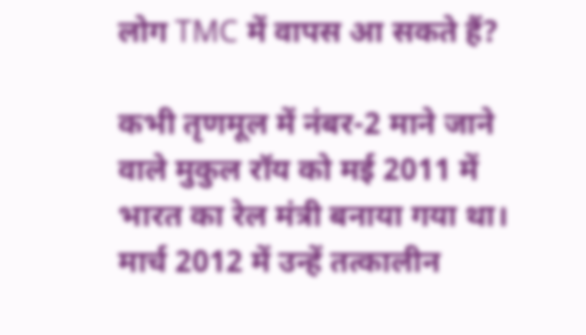लोग TMC में वापस आ सकते हैं?

कभी तृणमूल में नंबर-2 माने जाने वाले मुकुल रॉय को मई 2011 में भारत का रेल मंत्री बनाया गया था। मार्च 2012 में उन्हें तत्कालीन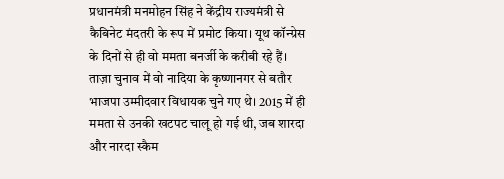प्रधानमंत्री मनमोहन सिंह ने केंद्रीय राज्यमंत्री से कैबिनेट मंदतरी के रूप में प्रमोट किया। यूथ कॉन्ग्रेस के दिनों से ही वो ममता बनर्जी के करीबी रहे हैं। ताज़ा चुनाव में वो नादिया के कृष्णानगर से बतौर भाजपा उम्मीदवार विधायक चुने गए थे। 2015 में ही ममता से उनकी खटपट चालू हो गई थी, जब शारदा और नारदा स्कैम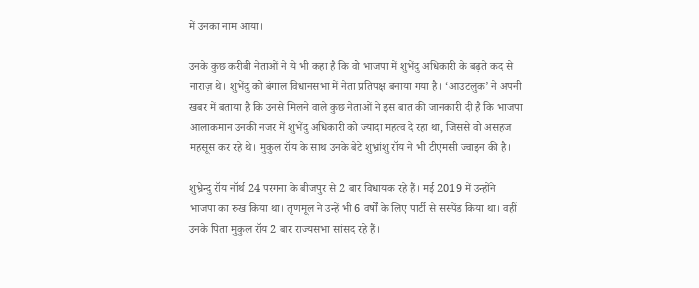में उनका नाम आया।

उनके कुछ करीबी नेताओं ने ये भी कहा है कि वो भाजपा में शुभेंदु अधिकारी के बढ़ते कद से नाराज़ थे। शुभेंदु को बंगाल विधानसभा में नेता प्रतिपक्ष बनाया गया है। ‘आउटलुक’ ने अपनी खबर में बताया है कि उनसे मिलने वाले कुछ नेताओं ने इस बात की जानकारी दी है कि भाजपा आलाकमान उनकी नजर में शुभेंदु अधिकारी को ज्यादा महत्व दे रहा था, जिससे वो असहज महसूस कर रहे थे। मुकुल रॉय के साथ उनके बेटे शुभ्रांशु रॉय ने भी टीएमसी ज्वाइन की है।

शुभ्रेन्दु रॉय नॉर्थ 24 परगना के बीजपुर से 2 बार विधायक रहे हैं। मई 2019 में उन्होंने भाजपा का रुख किया था। तृणमूल ने उन्हें भी 6 वर्षों के लिए पार्टी से सस्पेंड किया था। वहीं उनके पिता मुकुल रॉय 2 बार राज्यसभा सांसद रहे हैं।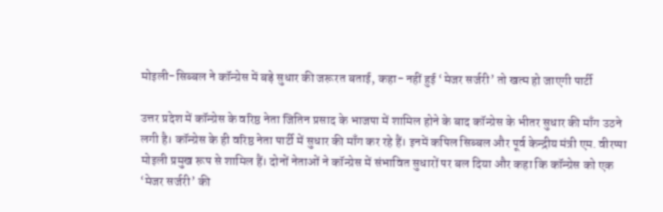मोइली-सिब्बल ने कॉन्ग्रेस में बड़े सुधार की जरूरत बताई, कहा- नहीं हुई ‘मेजर सर्जरी’ तो खत्म हो जाएगी पार्टी

उत्तर प्रदेश में कॉन्ग्रेस के वरिष्ठ नेता जितिन प्रसाद के भाजपा में शामिल होने के बाद कॉन्ग्रेस के भीतर सुधार की माँग उठने लगी है। कॉन्ग्रेस के ही वरिष्ठ नेता पार्टी में सुधार की माँग कर रहे हैं। इनमें कपिल सिब्बल और पूर्व केन्द्रीय मंत्री एम. वीरप्पा मोइली प्रमुख रूप से शामिल हैं। दोनों नेताओं ने कॉन्ग्रेस में संभावित सुधारों पर बल दिया और कहा कि कॉन्ग्रेस को एक ‘मेजर सर्जरी’ की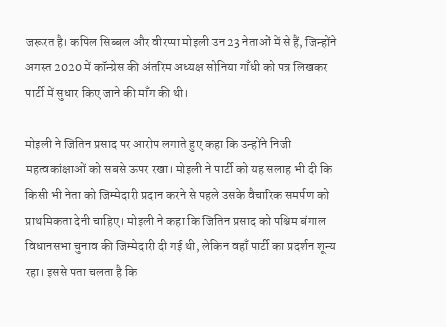जरूरत है। कपिल सिब्बल और वीरप्पा मोइली उन 23 नेताओं में से हैं, जिन्होंने अगस्त 2020 में कॉन्ग्रेस की अंतरिम अध्यक्ष सोनिया गाँधी को पत्र लिखकर पार्टी में सुधार किए जाने की माँग की थी।

मोइली ने जितिन प्रसाद पर आरोप लगाते हुए कहा कि उन्होंने निजी महत्वकांक्षाओं को सबसे ऊपर रखा। मोइली ने पार्टी को यह सलाह भी दी कि किसी भी नेता को जिम्मेदारी प्रदान करने से पहले उसके वैचारिक समर्पण को प्राथमिकता देनी चाहिए। मोइली ने कहा कि जितिन प्रसाद को पश्चिम बंगाल विधानसभा चुनाव की जिम्मेदारी दी गई थी, लेकिन वहाँ पार्टी का प्रदर्शन शून्य रहा। इससे पता चलता है कि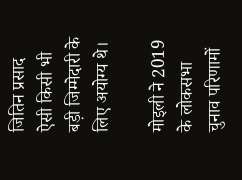जितिन प्रसाद ऐसी किसी भी बड़ी जिम्मेदारी के लिए अयोग्य थे।

मोइली ने 2019 के लोकसभा चुनाव परिणामों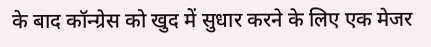के बाद कॉन्ग्रेस को खुद में सुधार करने के लिए एक मेजर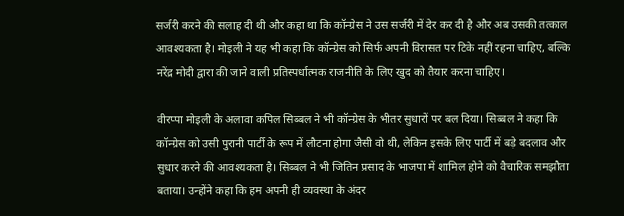सर्जरी करने की सलाह दी थी और कहा था कि कॉन्ग्रेस ने उस सर्जरी में देर कर दी है और अब उसकी तत्काल आवश्यकता है। मोइली ने यह भी कहा कि कॉन्ग्रेस को सिर्फ अपनी विरासत पर टिके नहीं रहना चाहिए, बल्कि नरेंद्र मोदी द्वारा की जाने वाली प्रतिस्पर्धात्मक राजनीति के लिए खुद को तैयार करना चाहिए।

वीरप्पा मोइली के अलावा कपिल सिब्बल ने भी कॉन्ग्रेस के भीतर सुधारों पर बल दिया। सिब्बल ने कहा कि कॉन्ग्रेस को उसी पुरानी पार्टी के रूप में लौटना होगा जैसी वो थी, लेकिन इसके लिए पार्टी में बड़े बदलाव और सुधार करने की आवश्यकता है। सिब्बल ने भी जितिन प्रसाद के भाजपा में शामिल होने को वैचारिक समझौता बताया। उन्होंने कहा कि हम अपनी ही व्यवस्था के अंदर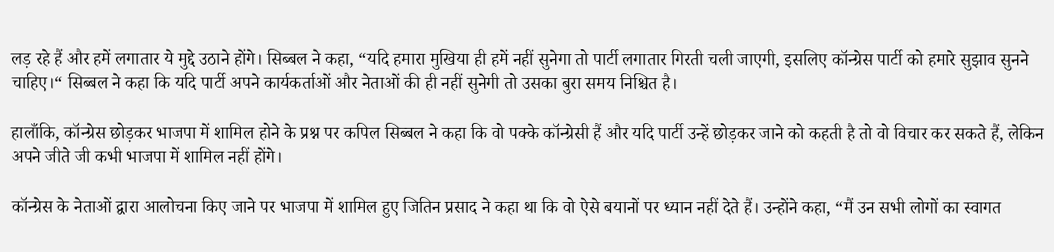लड़ रहे हैं और हमें लगातार ये मुद्दे उठाने होंगे। सिब्बल ने कहा, “यदि हमारा मुखिया ही हमें नहीं सुनेगा तो पार्टी लगातार गिरती चली जाएगी, इसलिए कॉन्ग्रेस पार्टी को हमारे सुझाव सुनने चाहिए।“ सिब्बल ने कहा कि यदि पार्टी अपने कार्यकर्ताओं और नेताओं की ही नहीं सुनेगी तो उसका बुरा समय निश्चित है।

हालाँकि, कॉन्ग्रेस छोड़कर भाजपा में शामिल होने के प्रश्न पर कपिल सिब्बल ने कहा कि वो पक्के कॉन्ग्रेसी हैं और यदि पार्टी उन्हें छोड़कर जाने को कहती है तो वो विचार कर सकते हैं, लेकिन अपने जीते जी कभी भाजपा में शामिल नहीं होंगे।

कॉन्ग्रेस के नेताओं द्वारा आलोचना किए जाने पर भाजपा में शामिल हुए जितिन प्रसाद ने कहा था कि वो ऐसे बयानों पर ध्यान नहीं देते हैं। उन्होंने कहा, “मैं उन सभी लोगों का स्वागत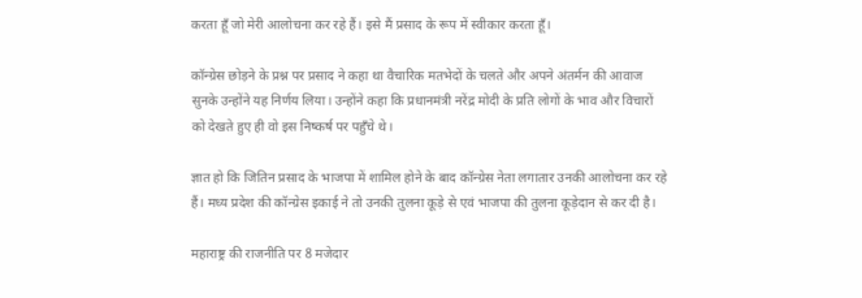करता हूँ जो मेरी आलोचना कर रहे हैं। इसे मैं प्रसाद के रूप में स्वीकार करता हूँ।

कॉन्ग्रेस छोड़ने के प्रश्न पर प्रसाद ने कहा था वैचारिक मतभेदों के चलते और अपने अंतर्मन की आवाज सुनके उन्होंने यह निर्णय लिया। उन्होंने कहा कि प्रधानमंत्री नरेंद्र मोदी के प्रति लोगों के भाव और विचारों को देखते हुए ही वो इस निष्कर्ष पर पहुँचे थे।

ज्ञात हो कि जितिन प्रसाद के भाजपा में शामिल होने के बाद कॉन्ग्रेस नेता लगातार उनकी आलोचना कर रहे हैं। मध्य प्रदेश की कॉन्ग्रेस इकाई ने तो उनकी तुलना कूड़े से एवं भाजपा की तुलना कूड़ेदान से कर दी है।

महाराष्ट्र की राजनीति पर 8 मजेदार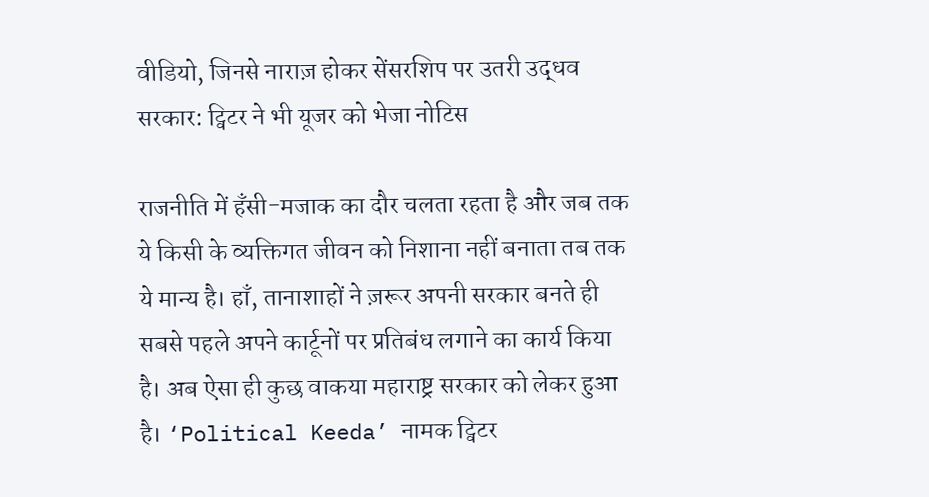वीडियो, जिनसे नाराज़ होकर सेंसरशिप पर उतरी उद्धव सरकार: ट्विटर ने भी यूजर को भेजा नोटिस

राजनीति में हँसी-मजाक का दौर चलता रहता है और जब तक ये किसी के व्यक्तिगत जीवन को निशाना नहीं बनाता तब तक ये मान्य है। हाँ, तानाशाहों ने ज़रूर अपनी सरकार बनते ही सबसे पहले अपने कार्टूनों पर प्रतिबंध लगाने का कार्य किया है। अब ऐसा ही कुछ वाकया महाराष्ट्र सरकार को लेकर हुआ है। ‘Political Keeda’ नामक ट्विटर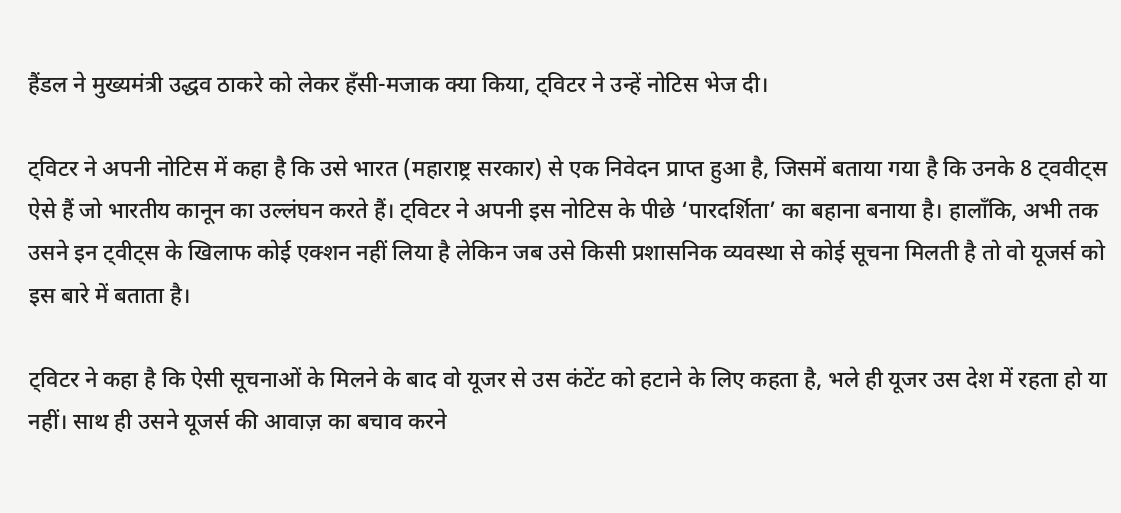हैंडल ने मुख्यमंत्री उद्धव ठाकरे को लेकर हँसी-मजाक क्या किया, ट्विटर ने उन्हें नोटिस भेज दी।

ट्विटर ने अपनी नोटिस में कहा है कि उसे भारत (महाराष्ट्र सरकार) से एक निवेदन प्राप्त हुआ है, जिसमें बताया गया है कि उनके 8 ट्ववीट्स ऐसे हैं जो भारतीय कानून का उल्लंघन करते हैं। ट्विटर ने अपनी इस नोटिस के पीछे ‘पारदर्शिता’ का बहाना बनाया है। हालाँकि, अभी तक उसने इन ट्वीट्स के खिलाफ कोई एक्शन नहीं लिया है लेकिन जब उसे किसी प्रशासनिक व्यवस्था से कोई सूचना मिलती है तो वो यूजर्स को इस बारे में बताता है।

ट्विटर ने कहा है कि ऐसी सूचनाओं के मिलने के बाद वो यूजर से उस कंटेंट को हटाने के लिए कहता है, भले ही यूजर उस देश में रहता हो या नहीं। साथ ही उसने यूजर्स की आवाज़ का बचाव करने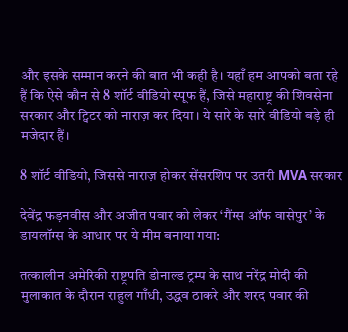और इसके सम्मान करने की बात भी कही है। यहाँ हम आपको बता रहे हैं कि ऐसे कौन से 8 शॉर्ट वीडियो स्पूफ हैं, जिसे महाराष्ट्र की शिवसेना सरकार और ट्विटर को नाराज़ कर दिया। ये सारे के सारे वीडियो बड़े ही मजेदार हैं।

8 शॉर्ट वीडियो, जिससे नाराज़ होकर सेंसरशिप पर उतरी MVA सरकार

देवेंद्र फड़नवीस और अजीत पवार को लेकर ‘गैंग्स ऑफ वासेपुर’ के डायलॉग्स के आधार पर ये मीम बनाया गया:

तत्कालीन अमेरिकी राष्ट्रपति डोनाल्ड ट्रम्प के साथ नरेंद्र मोदी की मुलाकात के दौरान राहुल गाँधी, उद्धव ठाकरे और शरद पवार की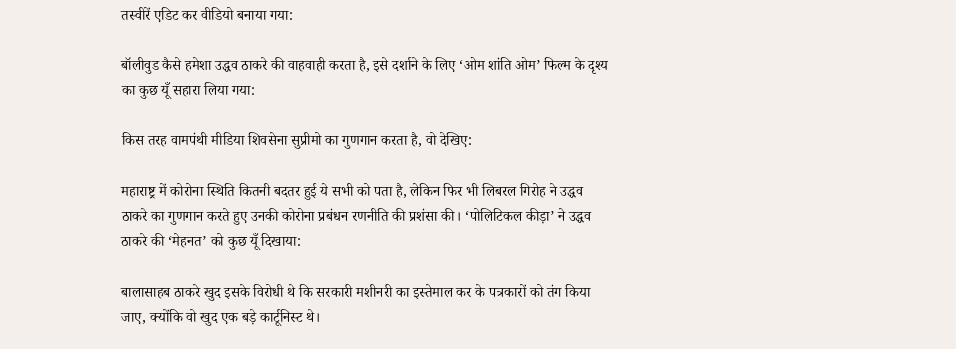तस्वीरें एडिट कर वीडियो बनाया गया:

बॉलीवुड कैसे हमेशा उद्धव ठाकरे की वाहवाही करता है, इसे दर्शाने के लिए ‘ओम शांति ओम’ फिल्म के दृश्य का कुछ यूँ सहारा लिया गया:

किस तरह वामपंथी मीडिया शिवसेना सुप्रीमो का गुणगान करता है, वो देखिए:

महाराष्ट्र में कोरोना स्थिति कितनी बदतर हुई ये सभी को पता है, लेकिन फिर भी लिबरल गिरोह ने उद्धव ठाकरे का गुणगान करते हुए उनकी कोरोना प्रबंधन रणनीति की प्रशंसा की। ‘पोलिटिकल कीड़ा’ ने उद्धव ठाकरे की ‘मेहनत’ को कुछ यूँ दिखाया:

बालासाहब ठाकरे खुद इसके विरोधी थे कि सरकारी मशीनरी का इस्तेमाल कर के पत्रकारों को तंग किया जाए, क्योंकि वो खुद एक बड़े कार्टूनिस्ट थे।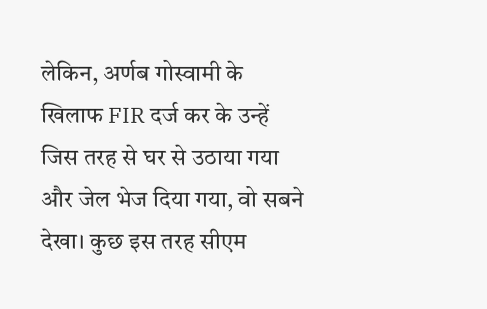लेकिन, अर्णब गोस्वामी के खिलाफ FIR दर्ज कर के उन्हें जिस तरह से घर से उठाया गया और जेल भेज दिया गया, वो सबने देखा। कुछ इस तरह सीएम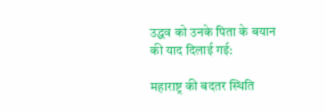उद्धव को उनके पिता के बयान की याद दिलाई गई:

महाराष्ट्र की बदतर स्थिति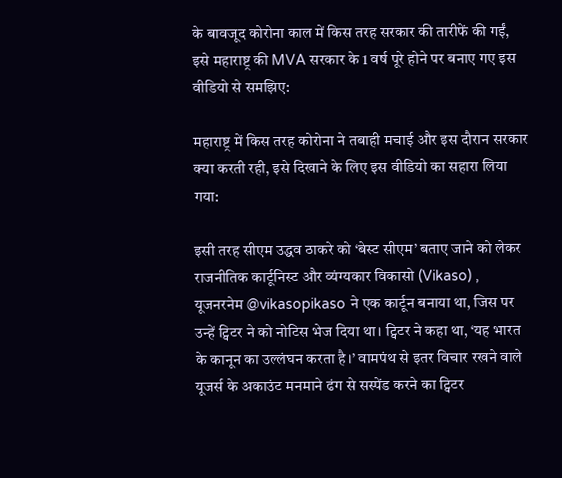के बावजूद कोरोना काल में किस तरह सरकार की तारीफें की गईं, इसे महाराष्ट्र की MVA सरकार के 1 वर्ष पूरे होने पर बनाए गए इस वीडियो से समझिए:

महाराष्ट्र में किस तरह कोरोना ने तबाही मचाई और इस दौरान सरकार क्या करती रही, इसे दिखाने के लिए इस वीडियो का सहारा लिया गया:

इसी तरह सीएम उद्धव ठाकरे को ‘बेस्ट सीएम’ बताए जाने को लेकर राजनीतिक कार्टूनिस्ट और व्यंग्यकार विकासो (Vikaso) , यूजनरनेम @vikasopikaso ने एक कार्टून बनाया था, जिस पर उन्हें ट्विटर ने को नोटिस भेज दिया था। ट्विटर ने कहा था, ‘यह भारत के कानून का उल्लंघन करता है।’ वामपंथ से इतर विचार रखने वाले यूजर्स के अकाउंट मनमाने ढंग से सस्पेंड करने का ट्विटर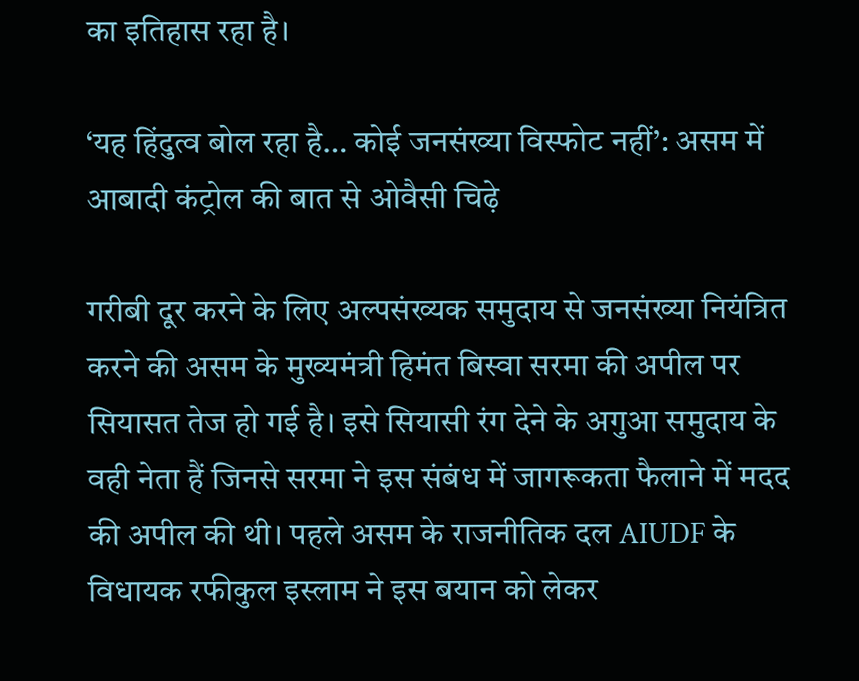का इतिहास रहा है।

‘यह हिंदुत्व बोल रहा है… कोई जनसंख्या विस्फोट नहीं’: असम में आबादी कंट्रोल की बात से ओवैसी चिढ़े

गरीबी दूर करने के लिए अल्पसंख्यक समुदाय से जनसंख्या नियंत्रित करने की असम के मुख्यमंत्री हिमंत बिस्वा सरमा की अपील पर सियासत तेज हो गई है। इसे सियासी रंग देने के अगुआ समुदाय के वही नेता हैं जिनसे सरमा ने इस संबंध में जागरूकता फैलाने में मदद की अपील की थी। पहले असम के राजनीतिक दल AIUDF के विधायक रफीकुल इस्लाम ने इस बयान को लेकर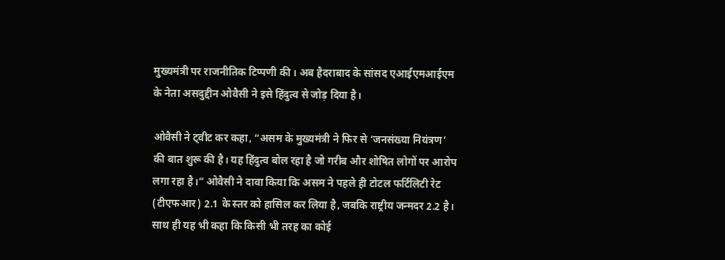मुख्यमंत्री पर राजनीतिक टिप्पणी की। अब हैदराबाद के सांसद एआईएमआईएम के नेता असदुद्दीन ओवैसी ने इसे हिंदुत्व से जोड़ दिया है।

ओवैसी ने ट्वीट कर कहा, “असम के मुख्यमंत्री ने फिर से ‘जनसंख्या नियंत्रण’ की बात शुरू की है। यह हिंदुत्व बोल रहा है जो गरीब और शोषित लोगों पर आरोप लगा रहा है।” ओवैसी ने दावा किया कि असम ने पहले ही टोटल फर्टिलिटी रेट (टीएफआर) 2.1 के स्तर को हासिल कर लिया है, जबकि राष्ट्रीय जन्मदर 2.2 है। साथ ही यह भी कहा कि किसी भी तरह का कोई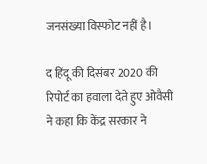जनसंख्या विस्फोट नहीं है।

द हिंदू की दिसंबर 2020 की रिपोर्ट का हवाला देते हुए ओवैसी ने कहा कि केंद्र सरकार ने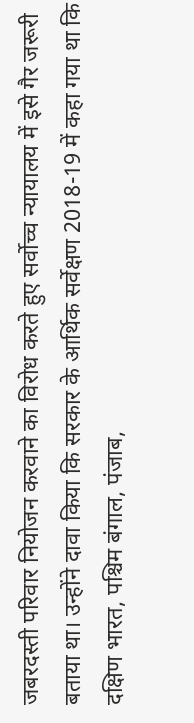जबरदस्ती परिवार नियोजन करवाने का विरोध करते हुए सर्वोच्च न्यायालय में इसे गैर जरूरी बताया था। उन्होंने दावा किया कि सरकार के आर्थिक सर्वेक्षण 2018-19 में कहा गया था कि दक्षिण भारत, पश्चिम बंगाल, पंजाब,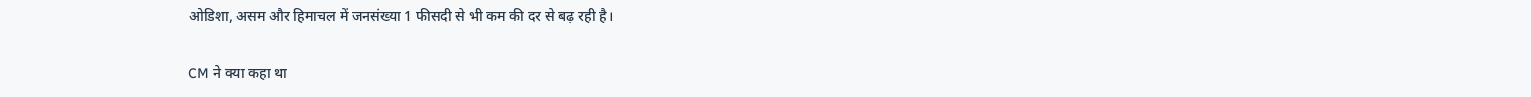ओडिशा, असम और हिमाचल में जनसंख्या 1 फीसदी से भी कम की दर से बढ़ रही है।

CM ने क्या कहा था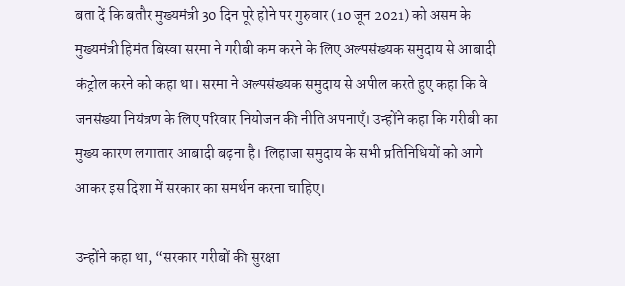बता दें कि बतौर मुख्यमंत्री 30 दिन पूरे होने पर गुरुवार (10 जून 2021) को असम के मुख्यमंत्री हिमंत बिस्वा सरमा ने गरीबी कम करने के लिए अल्पसंख्यक समुदाय से आबादी कंट्रोल करने को कहा था। सरमा ने अल्पसंख्यक समुदाय से अपील करते हुए कहा कि वे जनसंख्या नियंत्रण के लिए परिवार नियोजन की नीति अपनाएँ। उन्होंने कहा कि गरीबी का मुख्य कारण लगातार आबादी बढ़ना है। लिहाजा समुदाय के सभी प्रतिनिधियों को आगे आकर इस दिशा में सरकार का समर्थन करना चाहिए।

उन्होंने कहा था, “सरकार गरीबों की सुरक्षा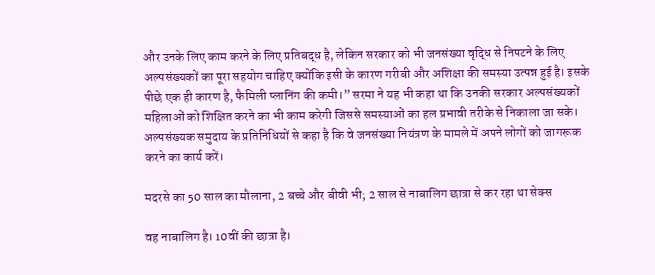और उनके लिए काम करने के लिए प्रतिबद्ध है, लेकिन सरकार को भी जनसंख्या वृद्धि से निपटने के लिए अल्पसंख्यकों का पूरा सहयोग चाहिए क्योंकि इसी के कारण गरीबी और अशिक्षा की समस्या उत्पन्न हुई है। इसके पीछे एक ही कारण है, फैमिली प्लानिंग की कमी।” सरमा ने यह भी कहा था कि उनकी सरकार अल्पसंख्यकों महिलाओं को शिक्षित करने का भी काम करेगी जिससे समस्याओं का हल प्रभावी तरीके से निकाला जा सके। अल्पसंख्यक समुदाय के प्रतिनिधियों से कहा है कि वे जनसंख्या नियंत्रण के मामले में अपने लोगों को जागरूक करने का कार्य करें।

मदरसे का 50 साल का मौलाना, 2 बच्चे और बीवी भी; 2 साल से नाबालिग छात्रा से कर रहा था सेक्स

वह नाबालिग है। 10वीं की छात्रा है।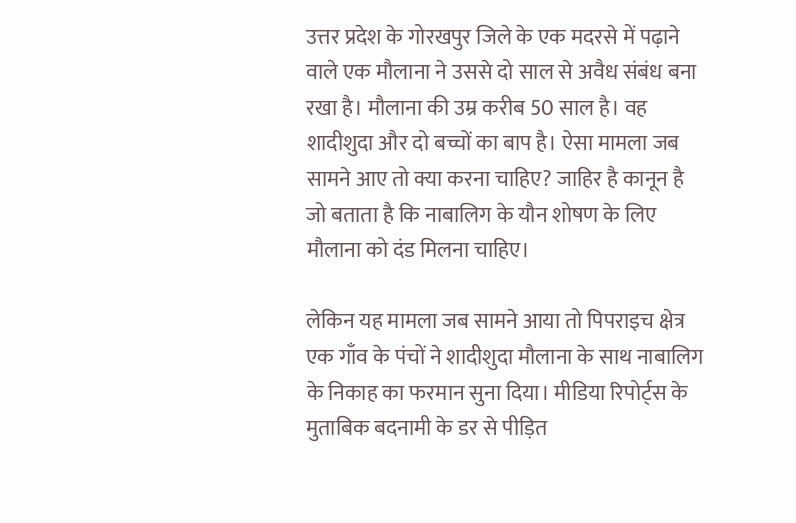उत्तर प्रदेश के गोरखपुर जिले के एक मदरसे में पढ़ाने वाले एक मौलाना ने उससे दो साल से अवैध संबंध बना रखा है। मौलाना की उम्र करीब 50 साल है। वह शादीशुदा और दो बच्चों का बाप है। ऐसा मामला जब सामने आए तो क्या करना चाहिए? जाहिर है कानून है जो बताता है कि नाबालिग के यौन शोषण के लिए मौलाना को दंड मिलना चाहिए।

लेकिन यह मामला जब सामने आया तो पिपराइच क्षेत्र एक गाँव के पंचों ने शादीशुदा मौलाना के साथ नाबालिग के निकाह का फरमान सुना दिया। मीडिया रिपोर्ट्स के मुताबिक बदनामी के डर से पीड़ित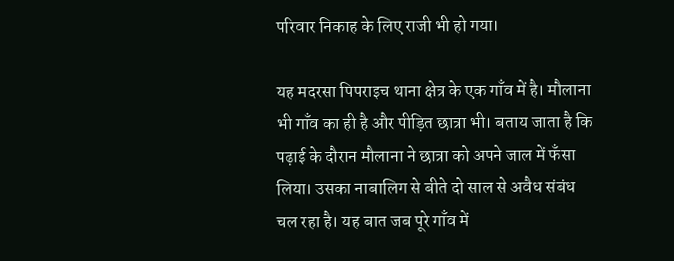परिवार निकाह के लिए राजी भी हो गया।

यह मदरसा पिपराइच थाना क्षेत्र के एक गाँव में है। मौलाना भी गाँव का ही है और पीड़ित छात्रा भी। बताय जाता है कि पढ़ाई के दौरान मौलाना ने छात्रा को अपने जाल में फँसा लिया। उसका नाबालिग से बीते दो साल से अवैध संबंध चल रहा है। यह बात जब पूरे गाँव में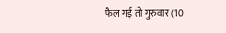फैल गई तो गुरुवार (10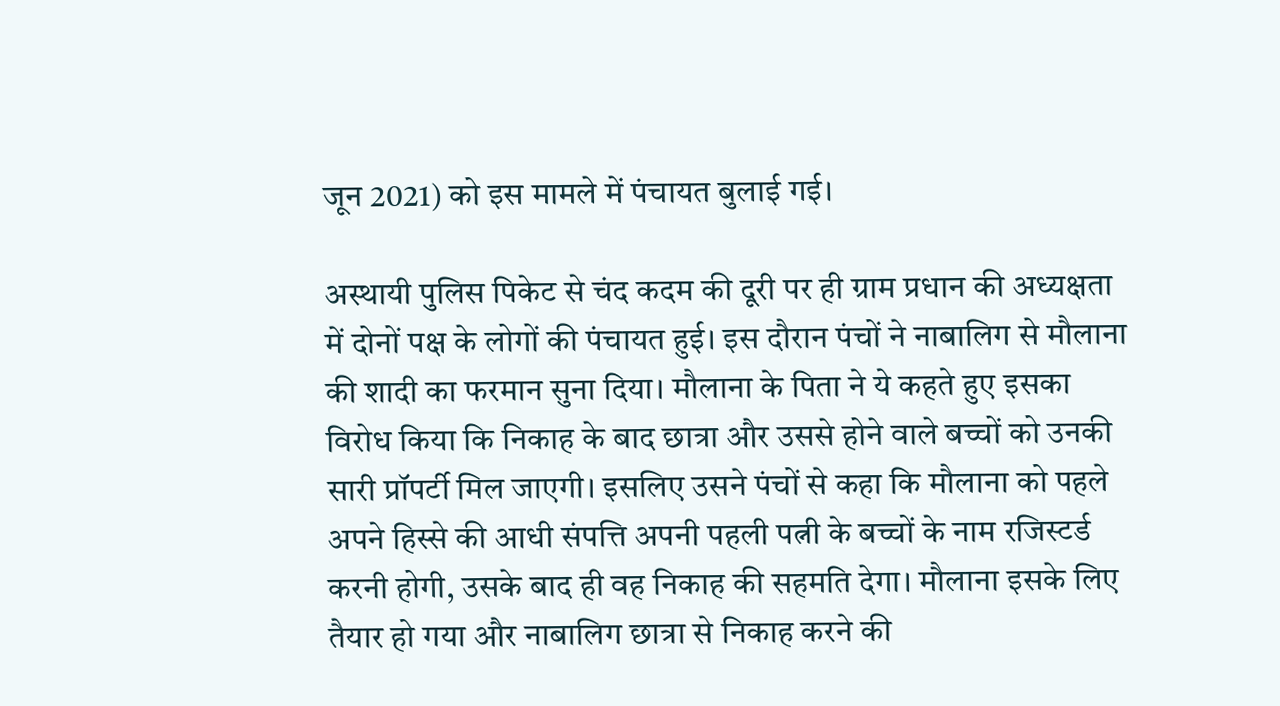जून 2021) को इस मामले में पंचायत बुलाई गई।

अस्थायी पुलिस पिकेट से चंद कदम की दूरी पर ही ग्राम प्रधान की अध्यक्षता में दोनों पक्ष के लोगों की पंचायत हुई। इस दौरान पंचों ने नाबालिग से मौलाना की शादी का फरमान सुना दिया। मौलाना के पिता ने ये कहते हुए इसका विरोध किया कि निकाह के बाद छात्रा और उससे होने वाले बच्चों को उनकी सारी प्रॉपर्टी मिल जाएगी। इसलिए उसने पंचों से कहा कि मौलाना को पहले अपने हिस्से की आधी संपत्ति अपनी पहली पत्नी के बच्चों के नाम रजिस्टर्ड करनी होगी, उसके बाद ही वह निकाह की सहमति देगा। मौलाना इसके लिए तैयार हो गया और नाबालिग छात्रा से निकाह करने की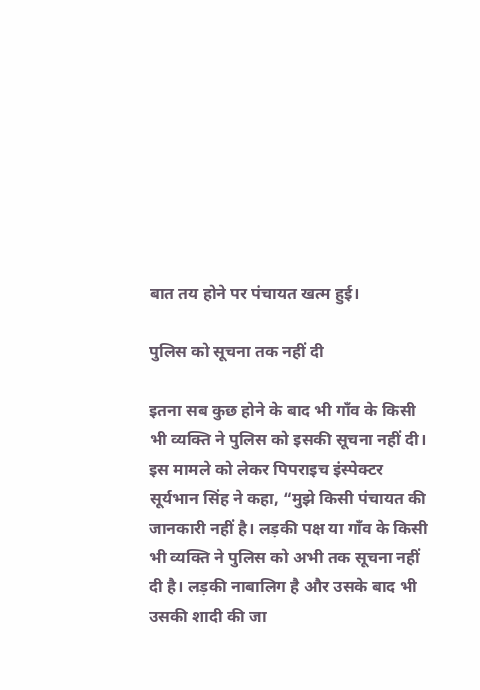बात तय होने पर पंचायत खत्म हुई।

पुलिस को सूचना तक नहीं दी

इतना सब कुछ होने के बाद भी गाँव के किसी भी व्यक्ति ने पुलिस को इसकी सूचना नहीं दी। इस मामले को लेकर पिपराइच इंस्पेक्टर सूर्यभान सिंह ने कहा, “मुझे किसी पंचायत की जानकारी नहीं है। लड़की पक्ष या गाँव के किसी भी व्यक्ति ने पुलिस को अभी तक सूचना नहीं दी है। लड़की नाबालिग है और उसके बाद भी उसकी शादी की जा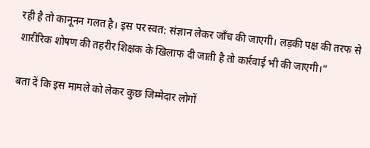रही है तो कानूनन गलत है। इस पर स्वत: संज्ञान लेकर जाँच की जाएगी। लड़की पक्ष की तरफ से शारीरिक शोषण की तहरीर शिक्षक के खिलाफ दी जाती है तो कार्रवाई भी की जाएगी।”

बता दें कि इस मामले को लेकर कुछ जिम्मेदार लोगों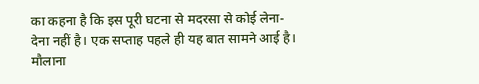का कहना है कि इस पूरी घटना से मदरसा से कोई लेना-देना नहीं है। एक सप्ताह पहले ही यह बात सामने आई है। मौलाना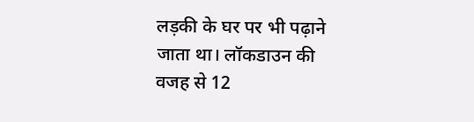लड़की के घर पर भी पढ़ाने जाता था। लॉकडाउन की वजह से 12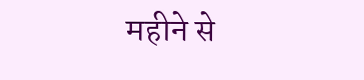महीने से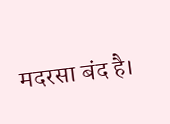मदरसा बंद है।